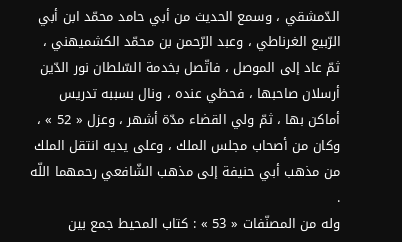الدّمشقي ، وسمع الحديث من أبي حامد محمّد ابن أبي الرّبيع الغرناطي ، وعبد الرّحمن بن محمّد الكشميهني ، ثمّ عاد إلى الموصل ، فاتّصل بخدمة السّلطان نور الدّين أرسلان صاحبها ، فحظي عنده ، ونال بسببه تدريس أماكن بها ، ثمّ ولي القضاء مدّة أشهر ، وعزل « 52 » ، وكان من أصحاب مجلس الملك ، وعلى يديه انتقل الملك من مذهب أبي حنيفة إلى مذهب الشّافعي رحمهما اللّه .
وله من المصنّفات « 53 » : كتاب المحيط جمع بين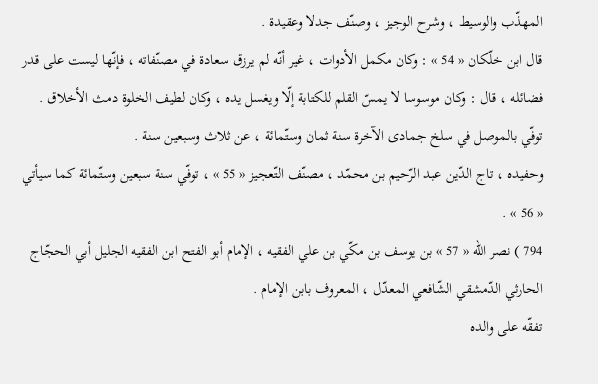المهذّب والوسيط ، وشرح الوجيز ، وصنّف جدلا وعقيدة .
قال ابن خلّكان « 54 » : وكان مكمل الأدوات ، غير أنّه لم يرزق سعادة في مصنّفاته ، فإنّها ليست على قدر فضائله ، قال : وكان موسوسا لا يمسّ القلم للكتابة إلّا ويغسل يده ، وكان لطيف الخلوة دمث الأخلاق .
توفّي بالموصل في سلخ جمادى الآخرة سنة ثمان وستّمائة ، عن ثلاث وسبعين سنة .
وحفيده ، تاج الدّين عبد الرّحيم بن محمّد ، مصنّف التّعجيز « 55 » ، توفّي سنة سبعين وستّمائة كما سيأتي « 56 » .
794 ) نصر اللّه « 57 » بن يوسف بن مكّي بن علي الفقيه ، الإمام أبو الفتح ابن الفقيه الجليل أبي الحجّاج الحارثي الدّمشقي الشّافعي المعدّل ، المعروف بابن الإمام .
تفقّه على والده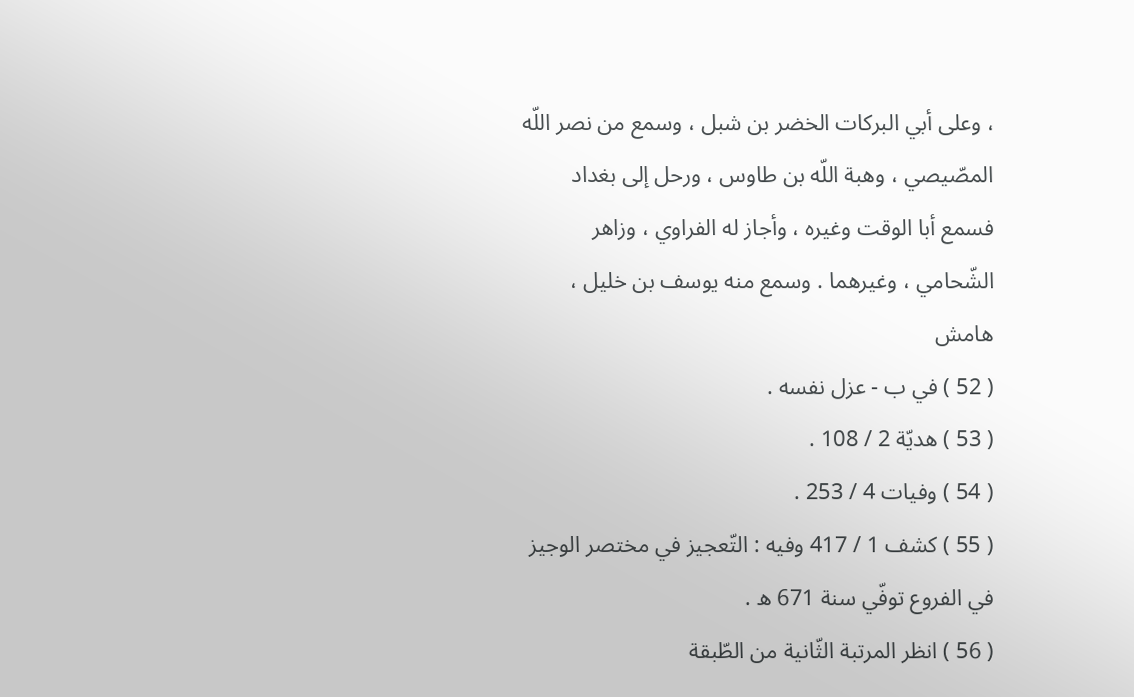، وعلى أبي البركات الخضر بن شبل ، وسمع من نصر اللّه المصّيصي ، وهبة اللّه بن طاوس ، ورحل إلى بغداد فسمع أبا الوقت وغيره ، وأجاز له الفراوي ، وزاهر الشّحامي ، وغيرهما . وسمع منه يوسف بن خليل ،
هامش
( 52 ) في ب - عزل نفسه .
( 53 ) هديّة 2 / 108 .
( 54 ) وفيات 4 / 253 .
( 55 ) كشف 1 / 417 وفيه : التّعجيز في مختصر الوجيز في الفروع توفّي سنة 671 ه .
( 56 ) انظر المرتبة الثّانية من الطّبقة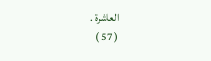العاشرة .
( 57 )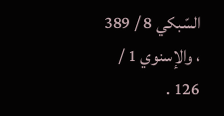السّبكي 8 / 389 ، والإسنوي 1 / 126 .